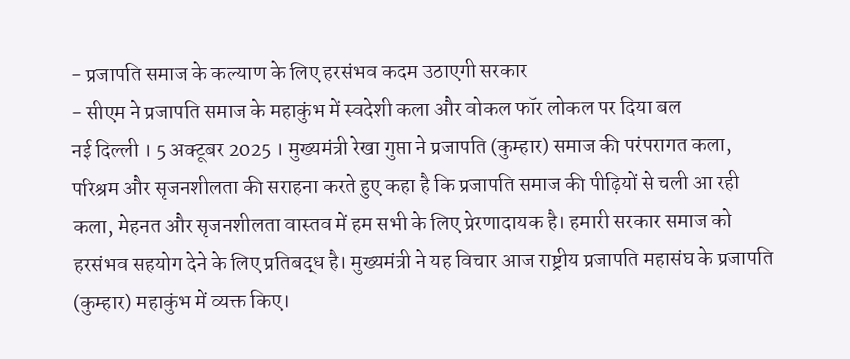- प्रजापति समाज के कल्याण के लिए हरसंभव कदम उठाएगी सरकार
- सीएम ने प्रजापति समाज के महाकुंभ में स्वदेशी कला और वोकल फॉर लोकल पर दिया बल
नई दिल्ली । 5 अक्टूबर 2025 । मुख्यमंत्री रेखा गुप्ता ने प्रजापति (कुम्हार) समाज की परंपरागत कला, परिश्रम और सृजनशीलता की सराहना करते हुए कहा है कि प्रजापति समाज की पीढ़ियों से चली आ रही कला, मेहनत और सृजनशीलता वास्तव में हम सभी के लिए प्रेरणादायक है। हमारी सरकार समाज को हरसंभव सहयोग देने के लिए प्रतिबद्ध है। मुख्यमंत्री ने यह विचार आज राष्ट्रीय प्रजापति महासंघ के प्रजापति (कुम्हार) महाकुंभ में व्यक्त किए।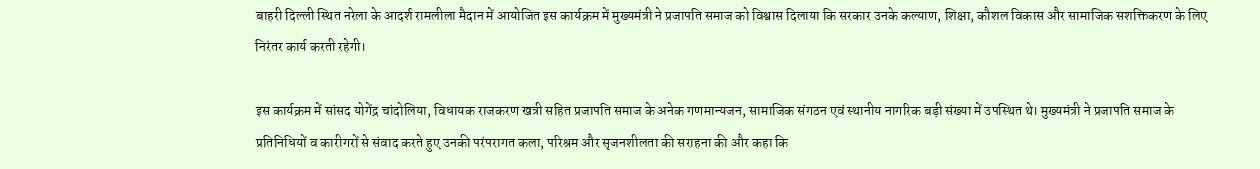बाहरी दिल्ली स्थित नरेला के आदर्श रामलीला मैदान में आयोजित इस कार्यक्रम में मुख्यमंत्री ने प्रजापति समाज को विश्वास दिलाया कि सरकार उनके कल्याण, शिक्षा, कौशल विकास और सामाजिक सशक्तिकरण के लिए निरंतर कार्य करती रहेगी।

इस कार्यक्रम में सांसद योगेंद्र चांदोलिया, विधायक राजकरण खत्री सहित प्रजापति समाज के अनेक गणमान्यजन, सामाजिक संगठन एवं स्थानीय नागरिक बड़ी संख्या में उपस्थित थे। मुख्यमंत्री ने प्रजापति समाज के प्रतिनिधियों व कारीगरों से संवाद करते हुए उनकी परंपरागत कला, परिश्रम और सृजनशीलता की सराहना की और कहा कि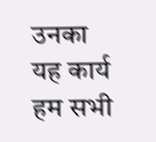उनका यह कार्य हम सभी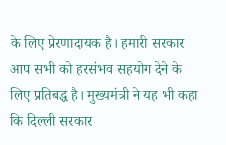के लिए प्रेरणादायक है। हमारी सरकार आप सभी को हरसंभव सहयोग देने के लिए प्रतिबद्ध है। मुख्यमंत्री ने यह भी कहा कि दिल्ली सरकार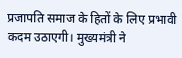प्रजापति समाज के हितों के लिए प्रभावी कदम उठाएगी। मुख्यमंत्री ने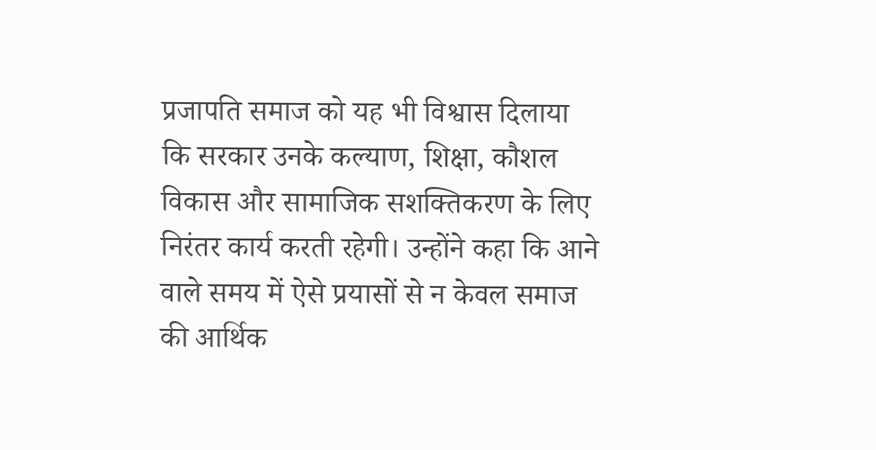प्रजापति समाज को यह भी विश्वास दिलाया कि सरकार उनके कल्याण, शिक्षा, कौशल विकास और सामाजिक सशक्तिकरण के लिए निरंतर कार्य करती रहेगी। उन्होंने कहा कि आने वाले समय में ऐसे प्रयासों से न केवल समाज की आर्थिक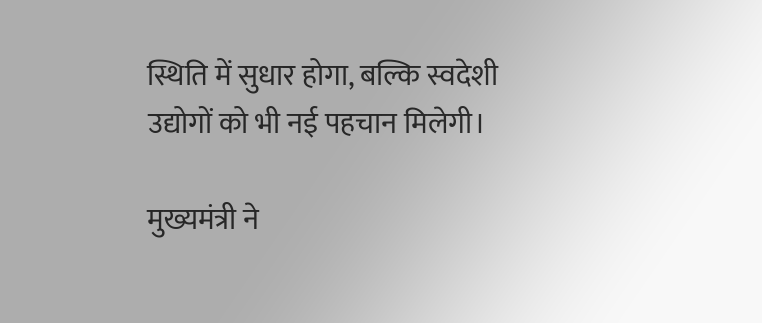स्थिति में सुधार होगा, बल्कि स्वदेशी उद्योगों को भी नई पहचान मिलेगी।

मुख्यमंत्री ने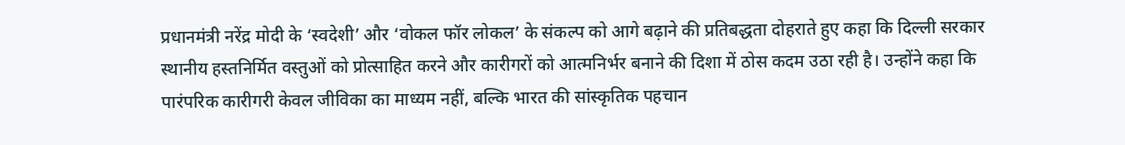प्रधानमंत्री नरेंद्र मोदी के ‘स्वदेशी’ और ‘वोकल फॉर लोकल’ के संकल्प को आगे बढ़ाने की प्रतिबद्धता दोहराते हुए कहा कि दिल्ली सरकार स्थानीय हस्तनिर्मित वस्तुओं को प्रोत्साहित करने और कारीगरों को आत्मनिर्भर बनाने की दिशा में ठोस कदम उठा रही है। उन्होंने कहा कि पारंपरिक कारीगरी केवल जीविका का माध्यम नहीं, बल्कि भारत की सांस्कृतिक पहचान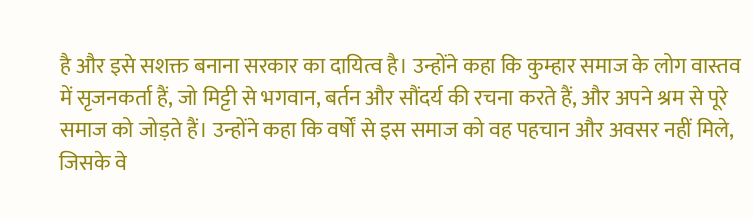है और इसे सशक्त बनाना सरकार का दायित्व है। उन्होंने कहा कि कुम्हार समाज के लोग वास्तव में सृजनकर्ता हैं, जो मिट्टी से भगवान, बर्तन और सौंदर्य की रचना करते हैं, और अपने श्रम से पूरे समाज को जोड़ते हैं। उन्होंने कहा कि वर्षों से इस समाज को वह पहचान और अवसर नहीं मिले, जिसके वे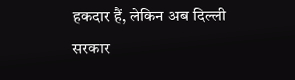हकदार हैं, लेकिन अब दिल्ली सरकार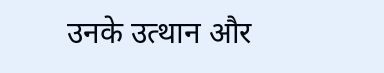उनके उत्थान और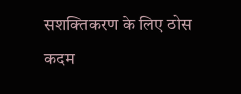सशक्तिकरण के लिए ठोस कदम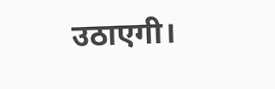उठाएगी।